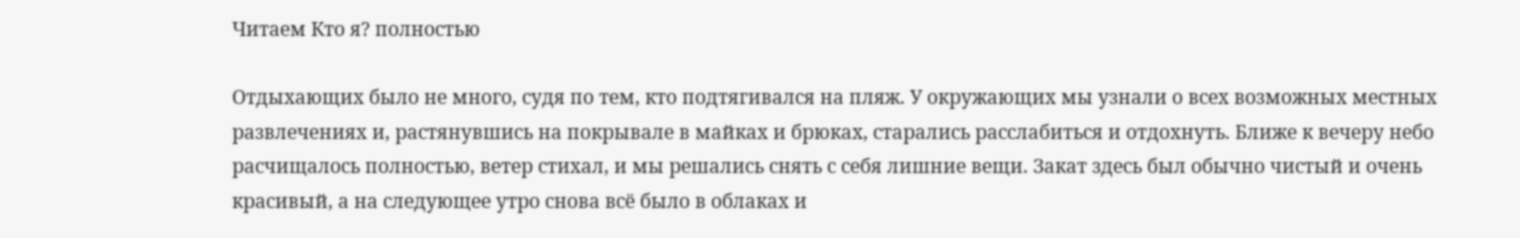Читаем Кто я? полностью

Отдыхающих было не много, судя по тем, кто подтягивался на пляж. У окружающих мы узнали о всех возможных местных развлечениях и, растянувшись на покрывале в майках и брюках, старались расслабиться и отдохнуть. Ближе к вечеру небо расчищалось полностью, ветер стихал, и мы решались снять с себя лишние вещи. Закат здесь был обычно чистый и очень красивый, а на следующее утро снова всё было в облаках и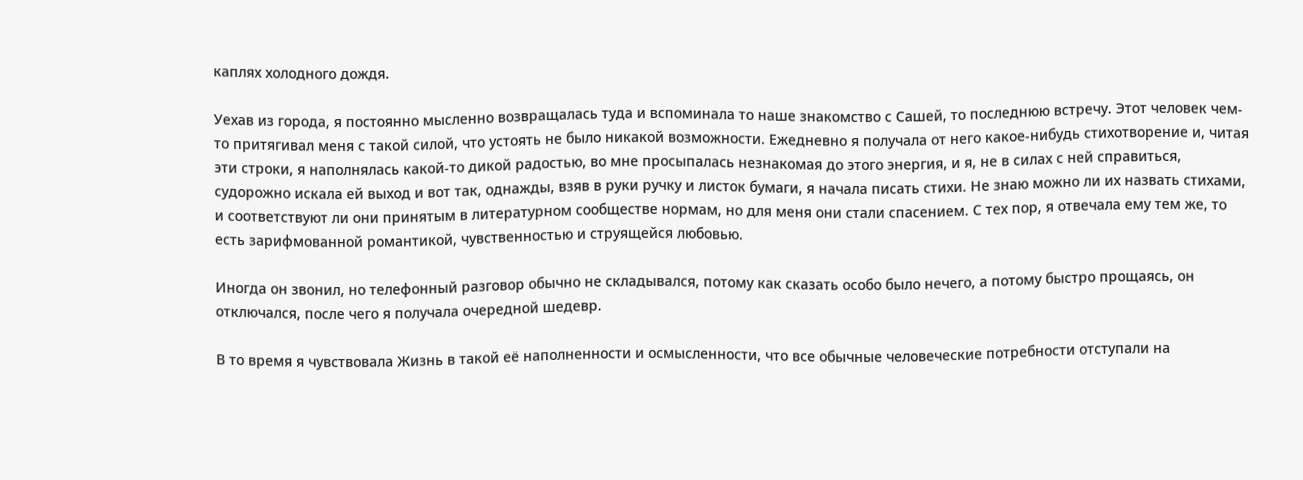каплях холодного дождя.

Уехав из города, я постоянно мысленно возвращалась туда и вспоминала то наше знакомство с Сашей, то последнюю встречу. Этот человек чем-то притягивал меня с такой силой, что устоять не было никакой возможности. Ежедневно я получала от него какое-нибудь стихотворение и, читая эти строки, я наполнялась какой-то дикой радостью, во мне просыпалась незнакомая до этого энергия, и я, не в силах с ней справиться, судорожно искала ей выход и вот так, однажды, взяв в руки ручку и листок бумаги, я начала писать стихи. Не знаю можно ли их назвать стихами, и соответствуют ли они принятым в литературном сообществе нормам, но для меня они стали спасением. С тех пор, я отвечала ему тем же, то есть зарифмованной романтикой, чувственностью и струящейся любовью.

Иногда он звонил, но телефонный разговор обычно не складывался, потому как сказать особо было нечего, а потому быстро прощаясь, он отключался, после чего я получала очередной шедевр.

В то время я чувствовала Жизнь в такой её наполненности и осмысленности, что все обычные человеческие потребности отступали на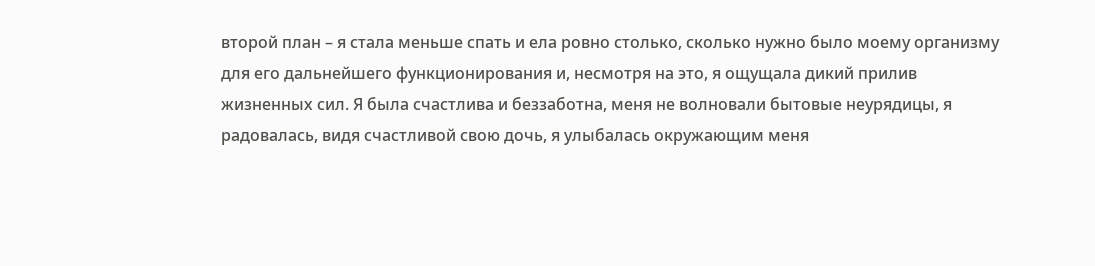второй план – я стала меньше спать и ела ровно столько, сколько нужно было моему организму для его дальнейшего функционирования и, несмотря на это, я ощущала дикий прилив жизненных сил. Я была счастлива и беззаботна, меня не волновали бытовые неурядицы, я радовалась, видя счастливой свою дочь, я улыбалась окружающим меня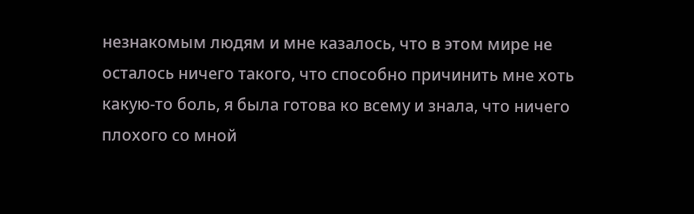незнакомым людям и мне казалось, что в этом мире не осталось ничего такого, что способно причинить мне хоть какую-то боль, я была готова ко всему и знала, что ничего плохого со мной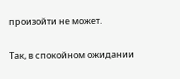произойти не может.

Так, в спокойном ожидании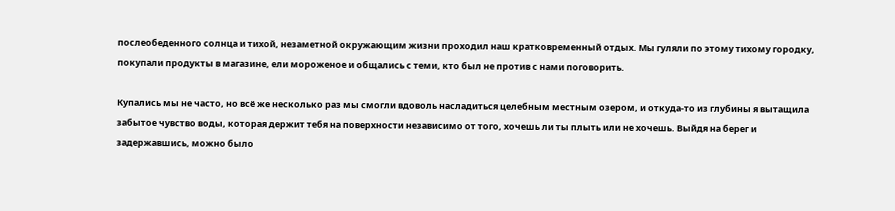послеобеденного солнца и тихой, незаметной окружающим жизни проходил наш кратковременный отдых. Мы гуляли по этому тихому городку, покупали продукты в магазине, ели мороженое и общались с теми, кто был не против с нами поговорить.

Купались мы не часто, но всё же несколько раз мы смогли вдоволь насладиться целебным местным озером, и откуда-то из глубины я вытащила забытое чувство воды, которая держит тебя на поверхности независимо от того, хочешь ли ты плыть или не хочешь. Выйдя на берег и задержавшись, можно было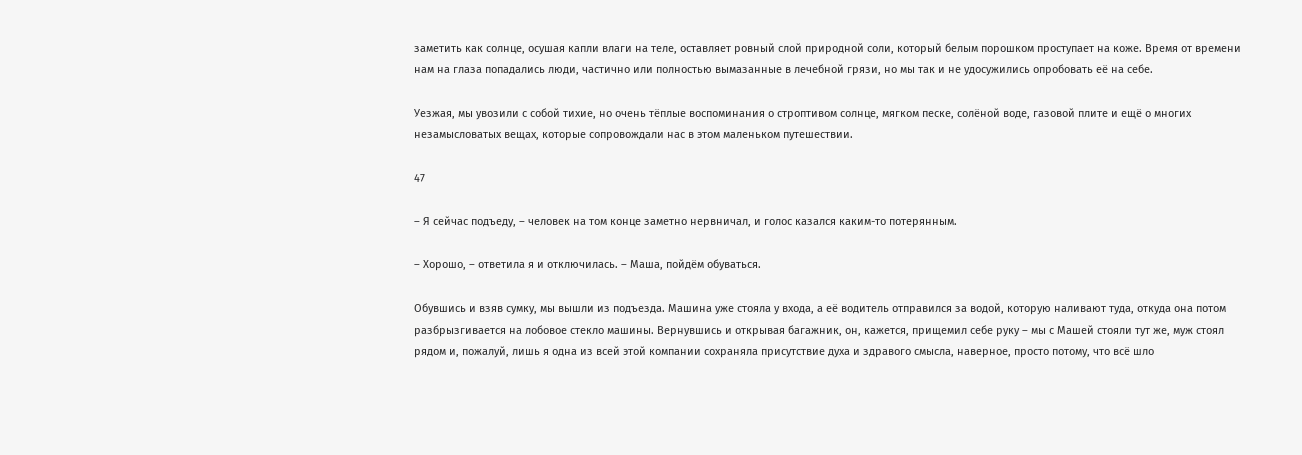заметить как солнце, осушая капли влаги на теле, оставляет ровный слой природной соли, который белым порошком проступает на коже. Время от времени нам на глаза попадались люди, частично или полностью вымазанные в лечебной грязи, но мы так и не удосужились опробовать её на себе.

Уезжая, мы увозили с собой тихие, но очень тёплые воспоминания о строптивом солнце, мягком песке, солёной воде, газовой плите и ещё о многих незамысловатых вещах, которые сопровождали нас в этом маленьком путешествии.

47

– Я сейчас подъеду, – человек на том конце заметно нервничал, и голос казался каким-то потерянным.

– Хорошо, – ответила я и отключилась. – Маша, пойдём обуваться.

Обувшись и взяв сумку, мы вышли из подъезда. Машина уже стояла у входа, а её водитель отправился за водой, которую наливают туда, откуда она потом разбрызгивается на лобовое стекло машины. Вернувшись и открывая багажник, он, кажется, прищемил себе руку – мы с Машей стояли тут же, муж стоял рядом и, пожалуй, лишь я одна из всей этой компании сохраняла присутствие духа и здравого смысла, наверное, просто потому, что всё шло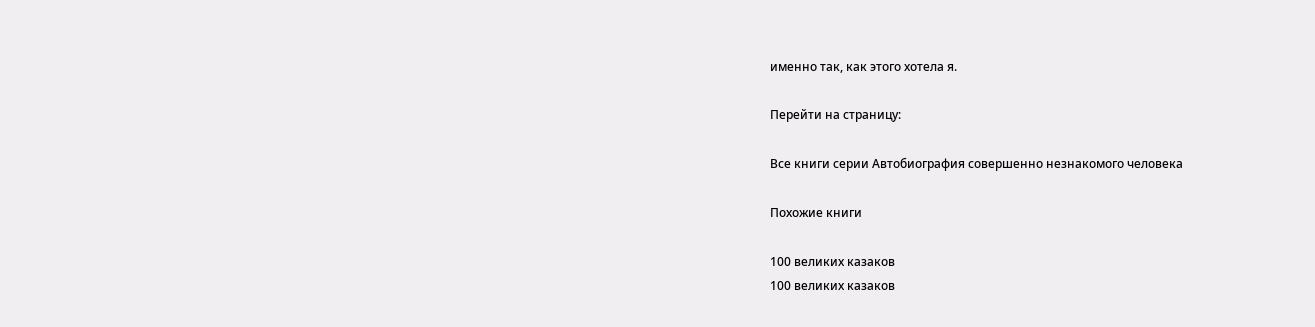именно так, как этого хотела я.

Перейти на страницу:

Все книги серии Автобиография совершенно незнакомого человека

Похожие книги

100 великих казаков
100 великих казаков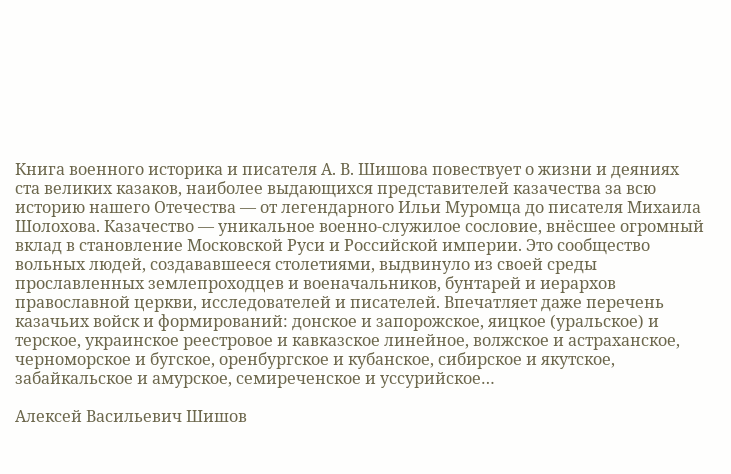Книга военного историка и писателя А. В. Шишова повествует о жизни и деяниях ста великих казаков, наиболее выдающихся представителей казачества за всю историю нашего Отечества — от легендарного Ильи Муромца до писателя Михаила Шолохова. Казачество — уникальное военно-служилое сословие, внёсшее огромный вклад в становление Московской Руси и Российской империи. Это сообщество вольных людей, создававшееся столетиями, выдвинуло из своей среды прославленных землепроходцев и военачальников, бунтарей и иерархов православной церкви, исследователей и писателей. Впечатляет даже перечень казачьих войск и формирований: донское и запорожское, яицкое (уральское) и терское, украинское реестровое и кавказское линейное, волжское и астраханское, черноморское и бугское, оренбургское и кубанское, сибирское и якутское, забайкальское и амурское, семиреченское и уссурийское…

Алексей Васильевич Шишов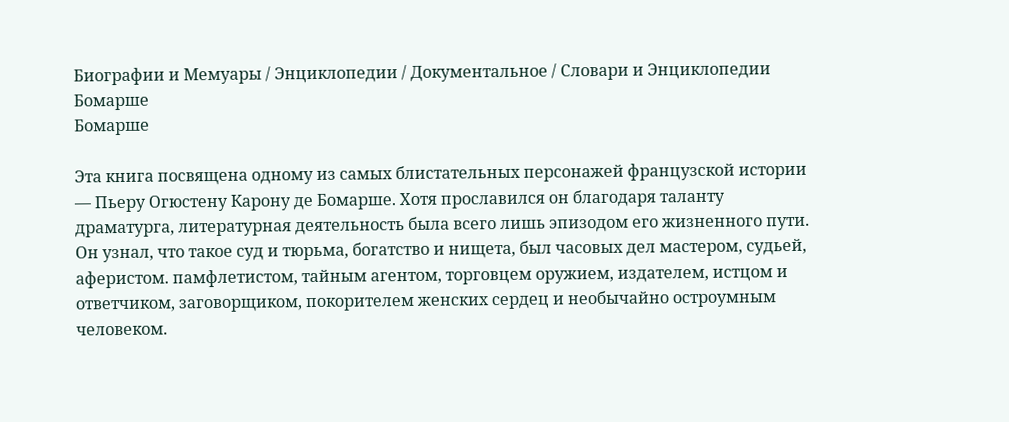Биографии и Мемуары / Энциклопедии / Документальное / Словари и Энциклопедии
Бомарше
Бомарше

Эта книга посвящена одному из самых блистательных персонажей французской истории — Пьеру Огюстену Карону де Бомарше. Хотя прославился он благодаря таланту драматурга, литературная деятельность была всего лишь эпизодом его жизненного пути. Он узнал, что такое суд и тюрьма, богатство и нищета, был часовых дел мастером, судьей, аферистом. памфлетистом, тайным агентом, торговцем оружием, издателем, истцом и ответчиком, заговорщиком, покорителем женских сердец и необычайно остроумным человеком.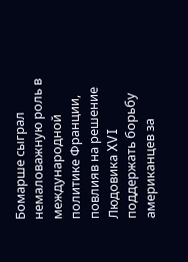Бомарше сыграл немаловажную роль в международной политике Франции, повлияв на решение Людовика XVI поддержать борьбу американцев за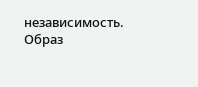независимость. Образ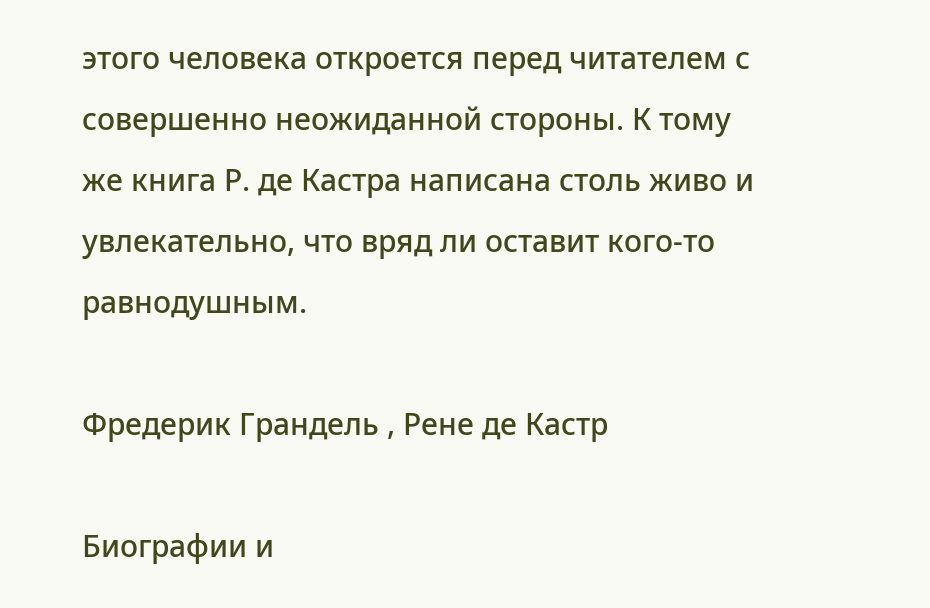этого человека откроется перед читателем с совершенно неожиданной стороны. К тому же книга Р. де Кастра написана столь живо и увлекательно, что вряд ли оставит кого-то равнодушным.

Фредерик Грандель , Рене де Кастр

Биографии и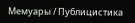Мемуары / Публицистика